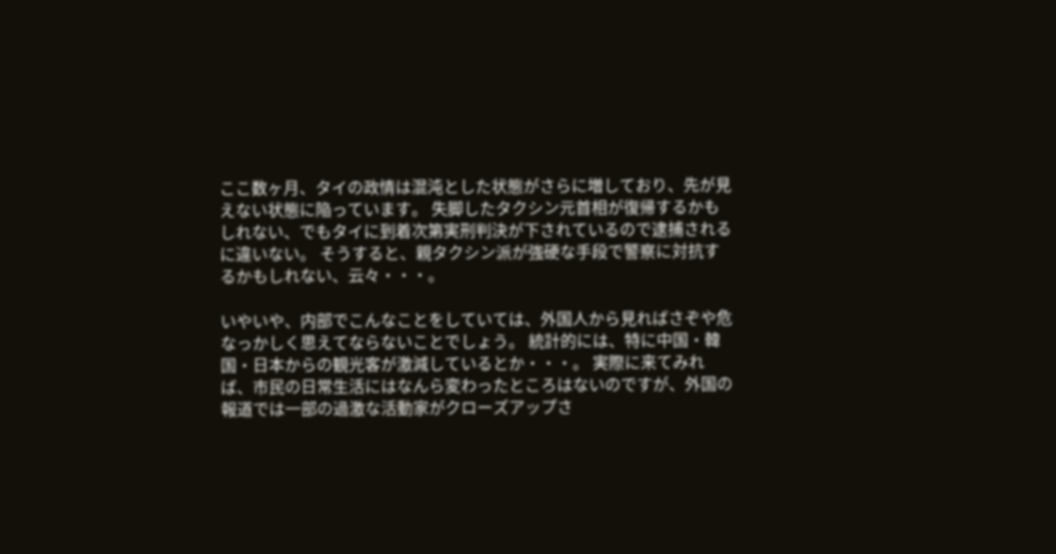ここ数ヶ月、タイの政情は混沌とした状態がさらに増しており、先が見えない状態に陥っています。 失脚したタクシン元首相が復帰するかもしれない、でもタイに到着次第実刑判決が下されているので逮捕されるに違いない。 そうすると、親タクシン派が強硬な手段で警察に対抗するかもしれない、云々・・・。

いやいや、内部でこんなことをしていては、外国人から見ればさぞや危なっかしく思えてならないことでしょう。 統計的には、特に中国・韓国・日本からの観光客が激減しているとか・・・。 実際に来てみれば、市民の日常生活にはなんら変わったところはないのですが、外国の報道では一部の過激な活動家がクローズアップさ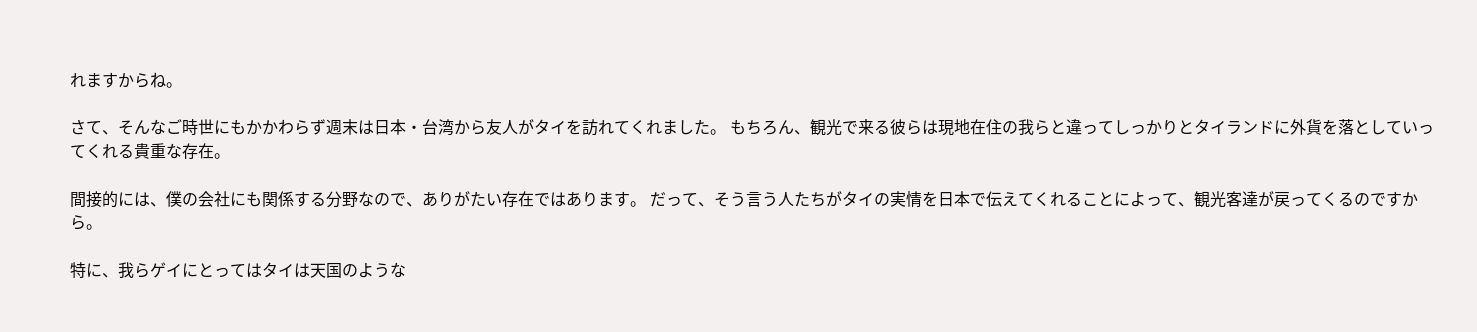れますからね。

さて、そんなご時世にもかかわらず週末は日本・台湾から友人がタイを訪れてくれました。 もちろん、観光で来る彼らは現地在住の我らと違ってしっかりとタイランドに外貨を落としていってくれる貴重な存在。

間接的には、僕の会社にも関係する分野なので、ありがたい存在ではあります。 だって、そう言う人たちがタイの実情を日本で伝えてくれることによって、観光客達が戻ってくるのですから。

特に、我らゲイにとってはタイは天国のような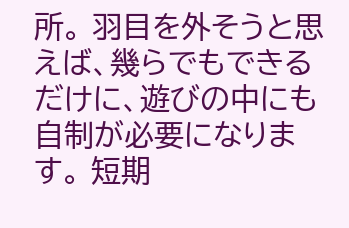所。 羽目を外そうと思えば、幾らでもできるだけに、遊びの中にも自制が必要になります。 短期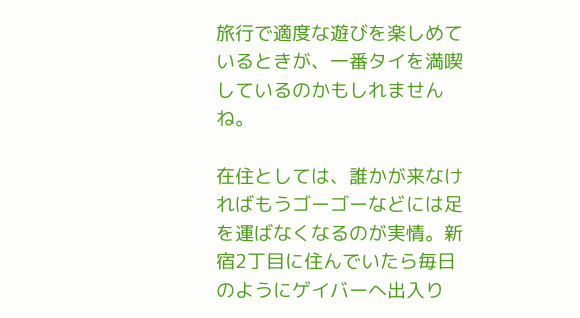旅行で適度な遊びを楽しめているときが、一番タイを満喫しているのかもしれませんね。

在住としては、誰かが来なければもうゴーゴーなどには足を運ばなくなるのが実情。新宿2丁目に住んでいたら毎日のようにゲイバーへ出入り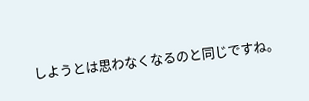しようとは思わなくなるのと同じですね。